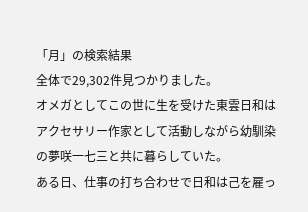「月」の検索結果
全体で29,302件見つかりました。
オメガとしてこの世に生を受けた東雲日和はアクセサリー作家として活動しながら幼馴染の夢咲一七三と共に暮らしていた。
ある日、仕事の打ち合わせで日和は己を雇っ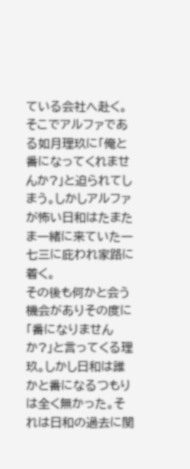ている会社へ赴く。そこでアルファである如月理玖に「俺と番になってくれませんか?」と迫られてしまう。しかしアルファが怖い日和はたまたま一緒に来ていた一七三に庇われ家路に着く。
その後も何かと会う機会がありその度に「番になりませんか?」と言ってくる理玖。しかし日和は誰かと番になるつもりは全く無かった。それは日和の過去に関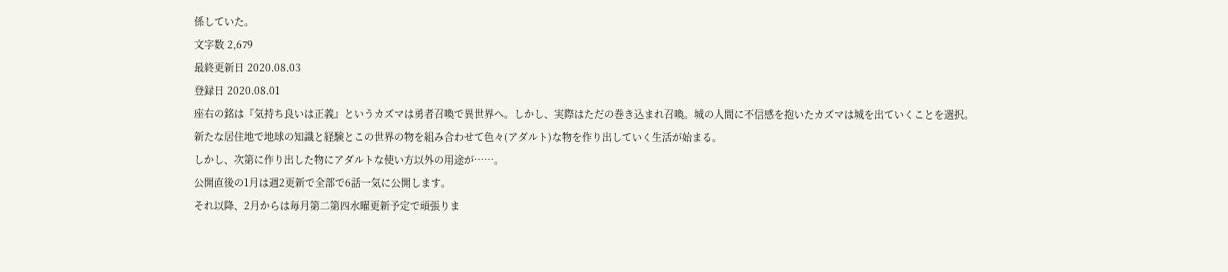係していた。
文字数 2,679
最終更新日 2020.08.03
登録日 2020.08.01
座右の銘は『気持ち良いは正義』というカズマは勇者召喚で異世界へ。しかし、実際はただの巻き込まれ召喚。城の人間に不信感を抱いたカズマは城を出ていくことを選択。
新たな居住地で地球の知識と経験とこの世界の物を組み合わせて色々(アダルト)な物を作り出していく生活が始まる。
しかし、次第に作り出した物にアダルトな使い方以外の用途が……。
公開直後の1月は週2更新で全部で6話一気に公開します。
それ以降、2月からは毎月第二第四水曜更新予定で頑張りま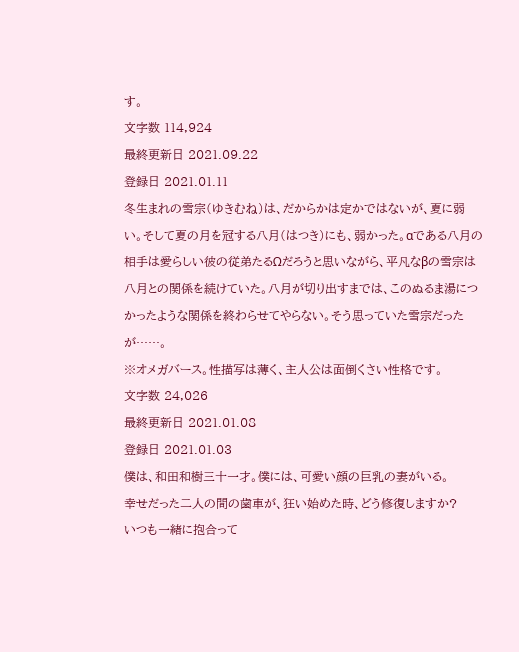す。
文字数 114,924
最終更新日 2021.09.22
登録日 2021.01.11
冬生まれの雪宗(ゆきむね)は、だからかは定かではないが、夏に弱い。そして夏の月を冠する八月(はつき)にも、弱かった。αである八月の相手は愛らしい彼の従弟たるΩだろうと思いながら、平凡なβの雪宗は八月との関係を続けていた。八月が切り出すまでは、このぬるま湯につかったような関係を終わらせてやらない。そう思っていた雪宗だったが……。
※オメガバース。性描写は薄く、主人公は面倒くさい性格です。
文字数 24,026
最終更新日 2021.01.08
登録日 2021.01.03
僕は、和田和樹三十一才。僕には、可愛い顔の巨乳の妻がいる。
幸せだった二人の間の歯車が、狂い始めた時、どう修復しますか?
いつも一緒に抱合って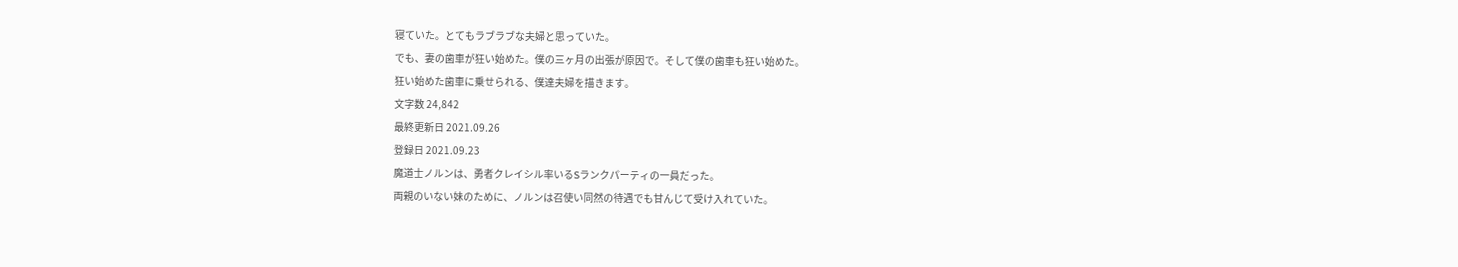寝ていた。とてもラブラブな夫婦と思っていた。
でも、妻の歯車が狂い始めた。僕の三ヶ月の出張が原因で。そして僕の歯車も狂い始めた。
狂い始めた歯車に乗せられる、僕達夫婦を描きます。
文字数 24,842
最終更新日 2021.09.26
登録日 2021.09.23
魔道士ノルンは、勇者クレイシル率いるSランクパーティの一員だった。
両親のいない妹のために、ノルンは召使い同然の待遇でも甘んじて受け入れていた。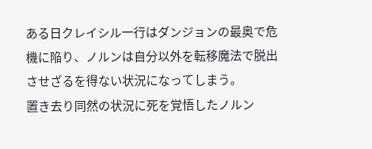ある日クレイシル一行はダンジョンの最奥で危機に陥り、ノルンは自分以外を転移魔法で脱出させざるを得ない状況になってしまう。
置き去り同然の状況に死を覚悟したノルン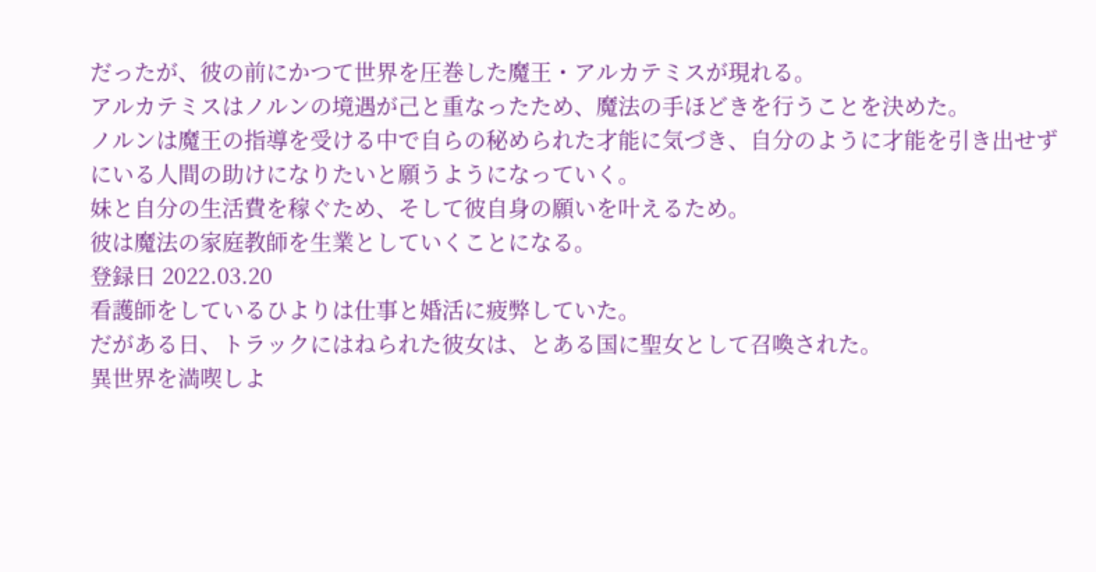だったが、彼の前にかつて世界を圧巻した魔王・アルカテミスが現れる。
アルカテミスはノルンの境遇が己と重なったため、魔法の手ほどきを行うことを決めた。
ノルンは魔王の指導を受ける中で自らの秘められた才能に気づき、自分のように才能を引き出せずにいる人間の助けになりたいと願うようになっていく。
妹と自分の生活費を稼ぐため、そして彼自身の願いを叶えるため。
彼は魔法の家庭教師を生業としていくことになる。
登録日 2022.03.20
看護師をしているひよりは仕事と婚活に疲弊していた。
だがある日、トラックにはねられた彼女は、とある国に聖女として召喚された。
異世界を満喫しよ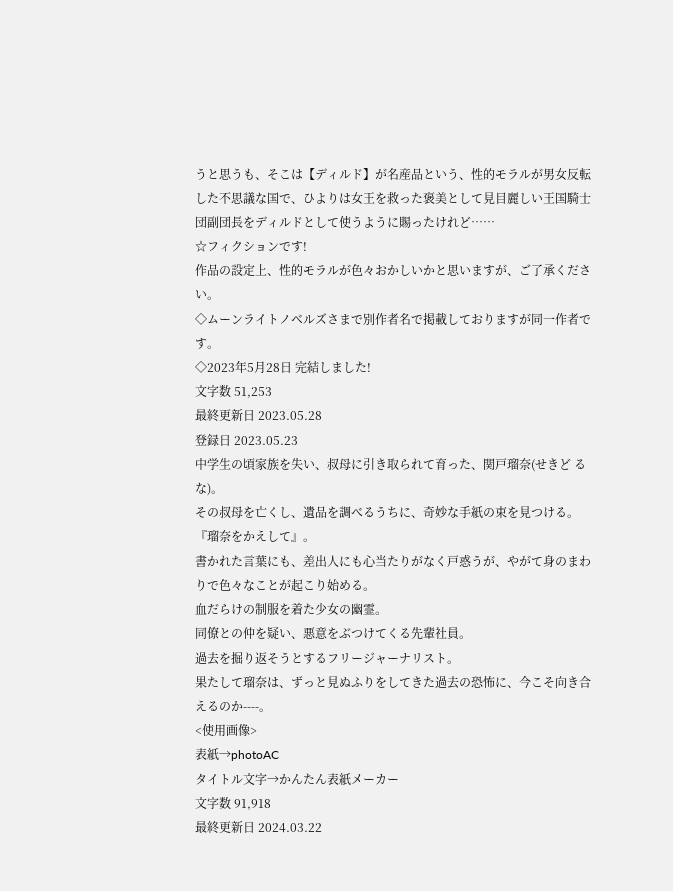うと思うも、そこは【ディルド】が名産品という、性的モラルが男女反転した不思議な国で、ひよりは女王を救った褒美として見目麗しい王国騎士団副団長をディルドとして使うように賜ったけれど……
☆フィクションです!
作品の設定上、性的モラルが色々おかしいかと思いますが、ご了承ください。
◇ムーンライトノベルズさまで別作者名で掲載しておりますが同一作者です。
◇2023年5月28日 完結しました!
文字数 51,253
最終更新日 2023.05.28
登録日 2023.05.23
中学生の頃家族を失い、叔母に引き取られて育った、関戸瑠奈(せきど るな)。
その叔母を亡くし、遺品を調べるうちに、奇妙な手紙の束を見つける。
『瑠奈をかえして』。
書かれた言葉にも、差出人にも心当たりがなく戸惑うが、やがて身のまわりで色々なことが起こり始める。
血だらけの制服を着た少女の幽霊。
同僚との仲を疑い、悪意をぶつけてくる先輩社員。
過去を掘り返そうとするフリージャーナリスト。
果たして瑠奈は、ずっと見ぬふりをしてきた過去の恐怖に、今こそ向き合えるのか----。
<使用画像>
表紙→photoAC
タイトル文字→かんたん表紙メーカー
文字数 91,918
最終更新日 2024.03.22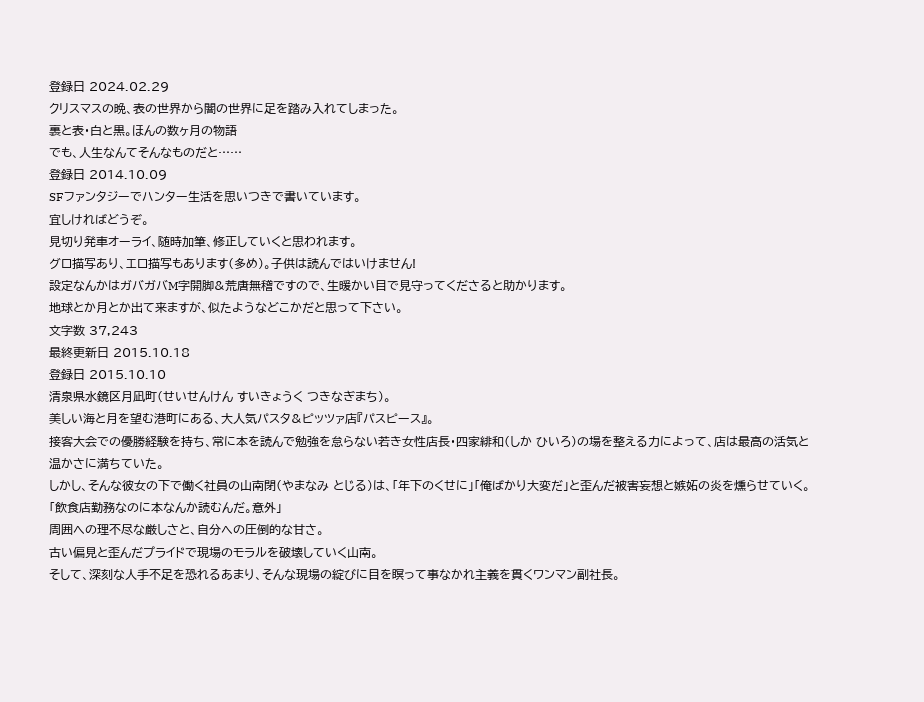登録日 2024.02.29
クリスマスの晩、表の世界から闇の世界に足を踏み入れてしまった。
裏と表・白と黒。ほんの数ヶ月の物語
でも、人生なんてそんなものだと……
登録日 2014.10.09
SFファンタジーでハンター生活を思いつきで書いています。
宜しければどうぞ。
見切り発車オーライ、随時加筆、修正していくと思われます。
グロ描写あり、エロ描写もあります(多め)。子供は読んではいけません!
設定なんかはガバガバM字開脚&荒唐無稽ですので、生暖かい目で見守ってくださると助かります。
地球とか月とか出て来ますが、似たようなどこかだと思って下さい。
文字数 37,243
最終更新日 2015.10.18
登録日 2015.10.10
清泉県水鏡区月凪町(せいせんけん すいきょうく つきなぎまち)。
美しい海と月を望む港町にある、大人気パスタ&ピッツァ店『パスピース』。
接客大会での優勝経験を持ち、常に本を読んで勉強を怠らない若き女性店長・四家緋和(しか ひいろ)の場を整える力によって、店は最高の活気と温かさに満ちていた。
しかし、そんな彼女の下で働く社員の山南閉(やまなみ とじる)は、「年下のくせに」「俺ばかり大変だ」と歪んだ被害妄想と嫉妬の炎を燻らせていく。
「飲食店勤務なのに本なんか読むんだ。意外」
周囲への理不尽な厳しさと、自分への圧倒的な甘さ。
古い偏見と歪んだプライドで現場のモラルを破壊していく山南。
そして、深刻な人手不足を恐れるあまり、そんな現場の綻びに目を瞑って事なかれ主義を貫くワンマン副社長。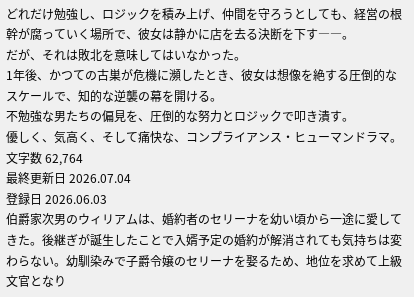どれだけ勉強し、ロジックを積み上げ、仲間を守ろうとしても、経営の根幹が腐っていく場所で、彼女は静かに店を去る決断を下す――。
だが、それは敗北を意味してはいなかった。
1年後、かつての古巣が危機に瀕したとき、彼女は想像を絶する圧倒的なスケールで、知的な逆襲の幕を開ける。
不勉強な男たちの偏見を、圧倒的な努力とロジックで叩き潰す。
優しく、気高く、そして痛快な、コンプライアンス・ヒューマンドラマ。
文字数 62,764
最終更新日 2026.07.04
登録日 2026.06.03
伯爵家次男のウィリアムは、婚約者のセリーナを幼い頃から一途に愛してきた。後継ぎが誕生したことで入婿予定の婚約が解消されても気持ちは変わらない。幼馴染みで子爵令嬢のセリーナを娶るため、地位を求めて上級文官となり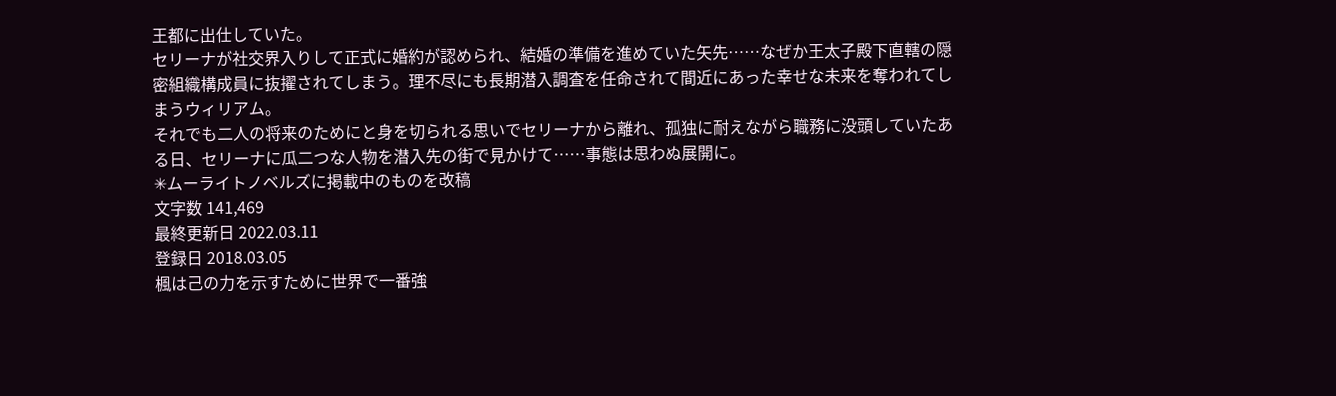王都に出仕していた。
セリーナが社交界入りして正式に婚約が認められ、結婚の準備を進めていた矢先……なぜか王太子殿下直轄の隠密組織構成員に抜擢されてしまう。理不尽にも長期潜入調査を任命されて間近にあった幸せな未来を奪われてしまうウィリアム。
それでも二人の将来のためにと身を切られる思いでセリーナから離れ、孤独に耐えながら職務に没頭していたある日、セリーナに瓜二つな人物を潜入先の街で見かけて……事態は思わぬ展開に。
✳ムーライトノベルズに掲載中のものを改稿
文字数 141,469
最終更新日 2022.03.11
登録日 2018.03.05
楓は己の力を示すために世界で一番強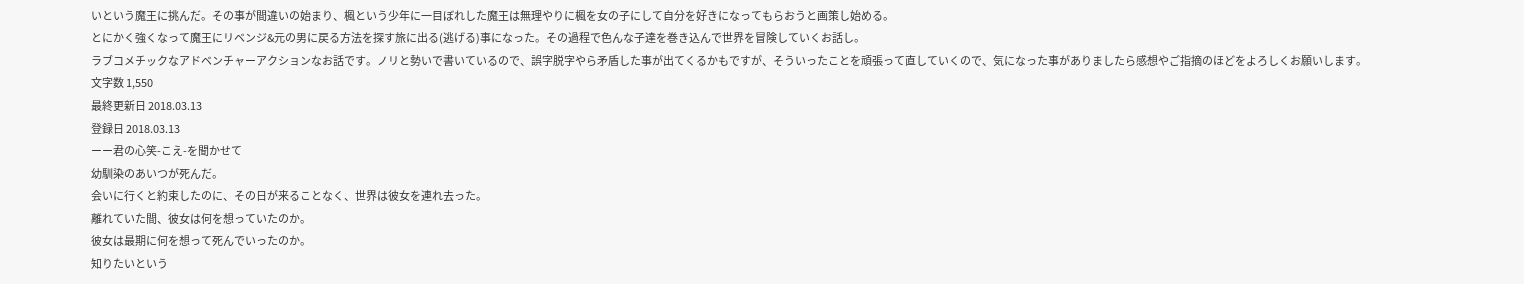いという魔王に挑んだ。その事が間違いの始まり、楓という少年に一目ぼれした魔王は無理やりに楓を女の子にして自分を好きになってもらおうと画策し始める。
とにかく強くなって魔王にリベンジ&元の男に戻る方法を探す旅に出る(逃げる)事になった。その過程で色んな子達を巻き込んで世界を冒険していくお話し。
ラブコメチックなアドベンチャーアクションなお話です。ノリと勢いで書いているので、誤字脱字やら矛盾した事が出てくるかもですが、そういったことを頑張って直していくので、気になった事がありましたら感想やご指摘のほどをよろしくお願いします。
文字数 1,550
最終更新日 2018.03.13
登録日 2018.03.13
ーー君の心笑-こえ-を聞かせて
幼馴染のあいつが死んだ。
会いに行くと約束したのに、その日が来ることなく、世界は彼女を連れ去った。
離れていた間、彼女は何を想っていたのか。
彼女は最期に何を想って死んでいったのか。
知りたいという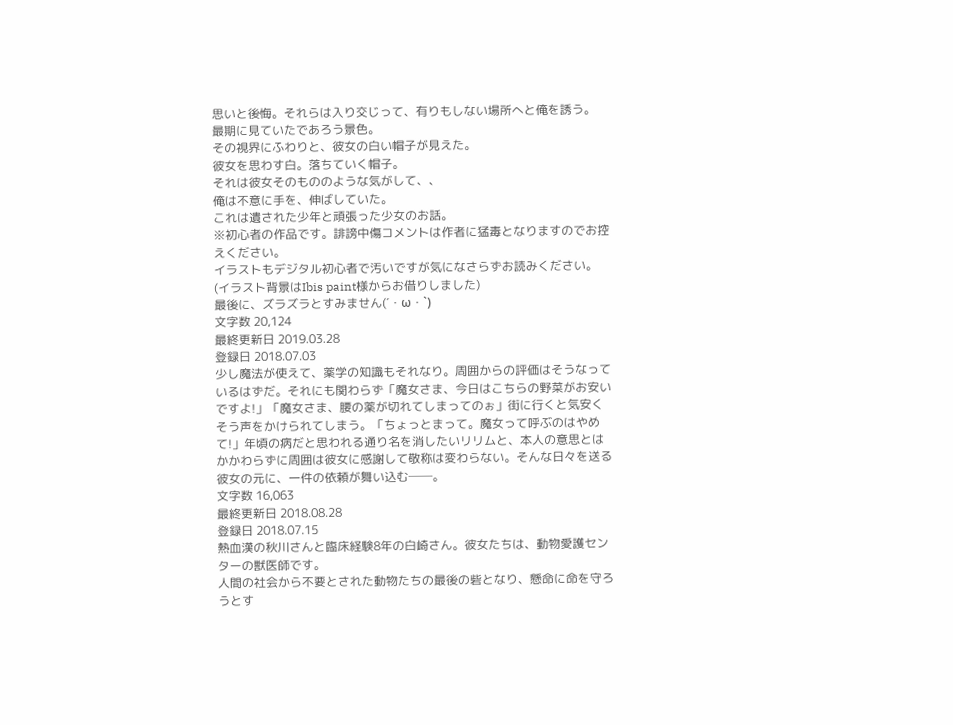思いと後悔。それらは入り交じって、有りもしない場所へと俺を誘う。
最期に見ていたであろう景色。
その視界にふわりと、彼女の白い帽子が見えた。
彼女を思わす白。落ちていく帽子。
それは彼女そのもののような気がして、、
俺は不意に手を、伸ばしていた。
これは遺された少年と頑張った少女のお話。
※初心者の作品です。誹謗中傷コメントは作者に猛毒となりますのでお控えください。
イラストもデジタル初心者で汚いですが気になさらずお読みください。(イラスト背景はIbis paint様からお借りしました)
最後に、ズラズラとすみません(´・ω・`)
文字数 20,124
最終更新日 2019.03.28
登録日 2018.07.03
少し魔法が使えて、薬学の知識もそれなり。周囲からの評価はそうなっているはずだ。それにも関わらず「魔女さま、今日はこちらの野菜がお安いですよ!」「魔女さま、腰の薬が切れてしまってのぉ」街に行くと気安くそう声をかけられてしまう。「ちょっとまって。魔女って呼ぶのはやめて!」年頃の病だと思われる通り名を消したいリリムと、本人の意思とはかかわらずに周囲は彼女に感謝して敬称は変わらない。そんな日々を送る彼女の元に、一件の依頼が舞い込む──。
文字数 16,063
最終更新日 2018.08.28
登録日 2018.07.15
熱血漢の秋川さんと臨床経験8年の白崎さん。彼女たちは、動物愛護センターの獣医師です。
人間の社会から不要とされた動物たちの最後の砦となり、懸命に命を守ろうとす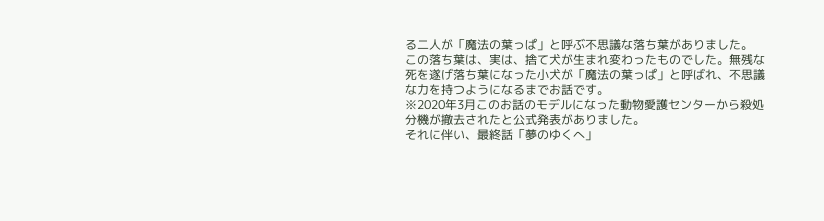る二人が「魔法の葉っぱ」と呼ぶ不思議な落ち葉がありました。
この落ち葉は、実は、捨て犬が生まれ変わったものでした。無残な死を遂げ落ち葉になった小犬が「魔法の葉っぱ」と呼ばれ、不思議な力を持つようになるまでお話です。
※2020年3月このお話のモデルになった動物愛護センターから殺処分機が撤去されたと公式発表がありました。
それに伴い、最終話「夢のゆくへ」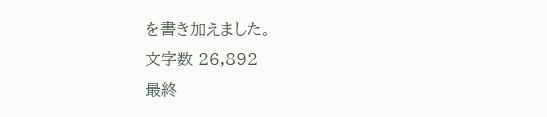を書き加えました。
文字数 26,892
最終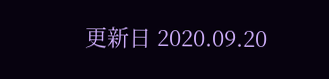更新日 2020.09.20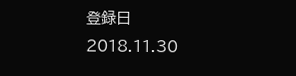登録日 2018.11.30